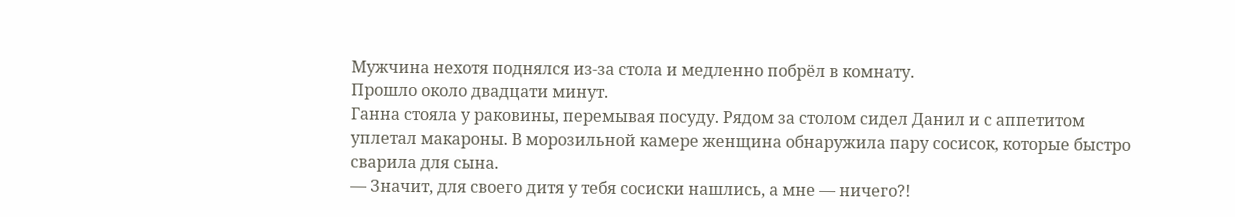Мужчина нехотя поднялся из-за стола и медленно побрёл в комнату.
Прошло около двадцати минут.
Ганна стояла у раковины, перемывая посуду. Рядом за столом сидел Данил и с аппетитом уплетал макароны. В морозильной камере женщина обнаружила пару сосисок, которые быстро сварила для сына.
— Значит, для своего дитя у тебя сосиски нашлись, а мне — ничего?!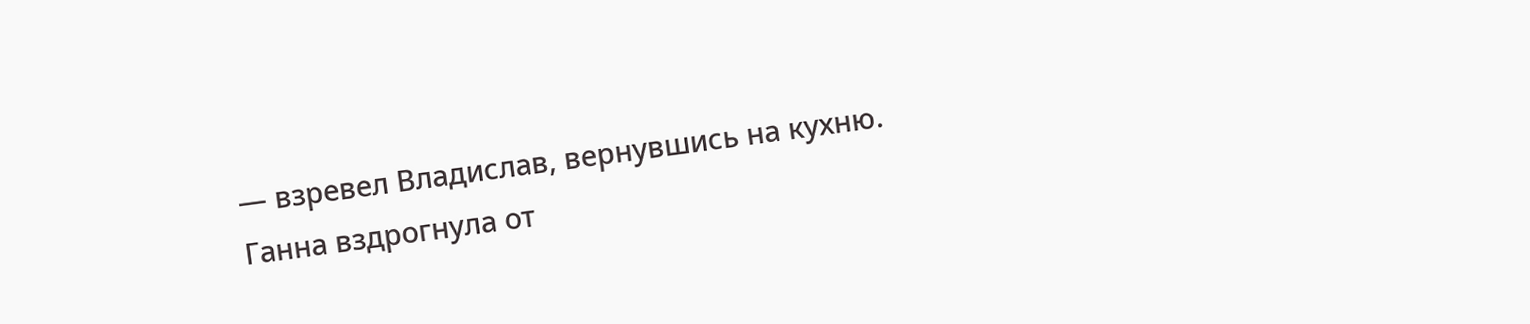— взревел Владислав, вернувшись на кухню.
Ганна вздрогнула от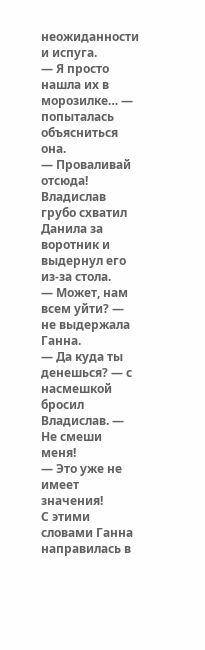неожиданности и испуга.
— Я просто нашла их в морозилке… — попыталась объясниться она.
— Проваливай отсюда!
Владислав грубо схватил Данила за воротник и выдернул его из-за стола.
— Может, нам всем уйти? — не выдержала Ганна.
— Да куда ты денешься? — с насмешкой бросил Владислав. — Не смеши меня!
— Это уже не имеет значения!
С этими словами Ганна направилась в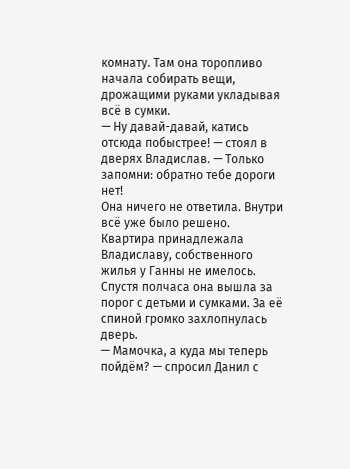комнату. Там она торопливо начала собирать вещи, дрожащими руками укладывая всё в сумки.
— Ну давай-давай, катись отсюда побыстрее! — стоял в дверях Владислав. — Только запомни: обратно тебе дороги нет!
Она ничего не ответила. Внутри всё уже было решено. Квартира принадлежала Владиславу, собственного жилья у Ганны не имелось.
Спустя полчаса она вышла за порог с детьми и сумками. За её спиной громко захлопнулась дверь.
— Мамочка, а куда мы теперь пойдём? — спросил Данил с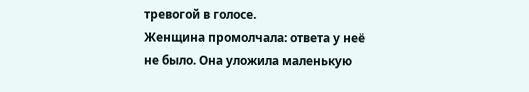тревогой в голосе.
Женщина промолчала: ответа у неё не было. Она уложила маленькую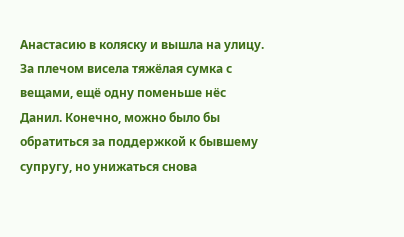Анастасию в коляску и вышла на улицу. За плечом висела тяжёлая сумка с вещами, ещё одну поменьше нёс Данил. Конечно, можно было бы обратиться за поддержкой к бывшему супругу, но унижаться снова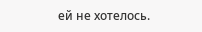ей не хотелось.